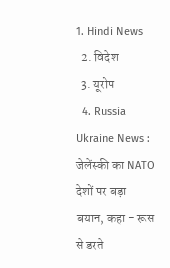1. Hindi News
  2. विदेश
  3. यूरोप
  4. Russia Ukraine News : जेलेंस्की का NATO देशों पर बड़ा बयान, कहा - रूस से डरते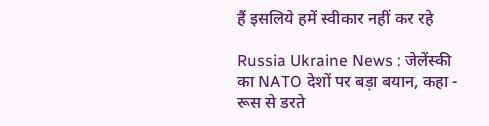हैं इसलिये हमें स्वीकार नहीं कर रहे

Russia Ukraine News : जेलेंस्की का NATO देशों पर बड़ा बयान, कहा - रूस से डरते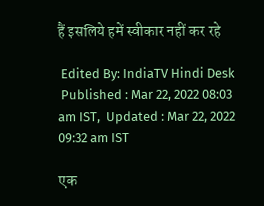हैं इसलिये हमें स्वीकार नहीं कर रहे

 Edited By: IndiaTV Hindi Desk
 Published : Mar 22, 2022 08:03 am IST,  Updated : Mar 22, 2022 09:32 am IST

एक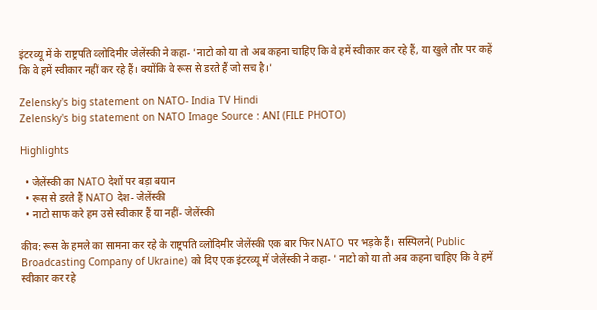इंटरव्यू में के राष्ट्रपति व्लोदिमीर जेलेंस्की ने कहा- 'नाटो को या तो अब कहना चाहिए कि वे हमें स्वीकार कर रहे हैं, या खुले तौर पर कहें कि वे हमें स्वीकार नहीं कर रहे हैं। क्योंकि वे रूस से डरते हैं जो सच है।'

Zelensky's big statement on NATO- India TV Hindi
Zelensky's big statement on NATO Image Source : ANI (FILE PHOTO)

Highlights

  • जेलेंस्की का NATO देशों पर बड़ा बयान
  • रूस से डरते हैं NATO देश- जेलेंस्की
  • नाटो साफ करे हम उसे स्वीकार हैं या नहीं- जेलेंस्की

कीव: रूस के हमले का सामना कर रहे के राष्ट्रपति व्लोदिमीर जेलेंस्की एक बार फिर NATO पर भड़के हैं। सस्पिलने( Public Broadcasting Company of Ukraine) को दिए एक इंटरव्यू में जेलेंस्की ने कहा- ' नाटो को या तो अब कहना चाहिए कि वे हमें स्वीकार कर रहे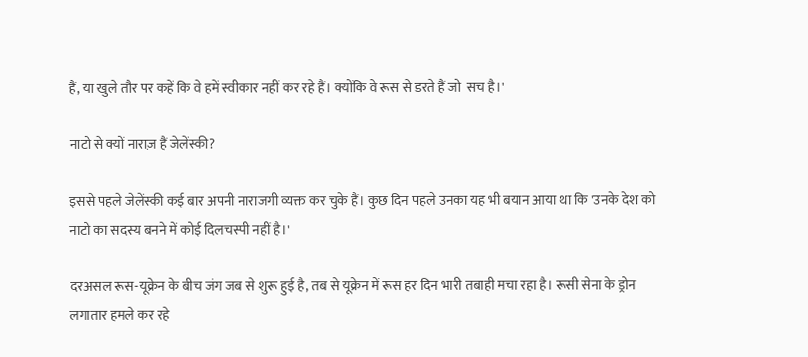हैं, या खुले तौर पर कहें कि वे हमें स्वीकार नहीं कर रहे हैं। क्योंकि वे रूस से डरते हैं जो  सच है।'

नाटो से क्यों नाराज़ हैं जेलेंस्की?

इससे पहले जेलेंस्की कई बार अपनी नाराजगी व्यक्त कर चुके हैं। कुछ दिन पहले उनका यह भी बयान आया था कि 'उनके देश को नाटो का सदस्य बनने में कोई दिलचस्पी नहीं है।'

दरअसल रूस-यूक्रेन के बीच जंग जब से शुरू हुई है, तब से यूक्रेन में रूस हर दिन भारी तबाही मचा रहा है। रूसी सेना के ड्रोन लगातार हमले कर रहे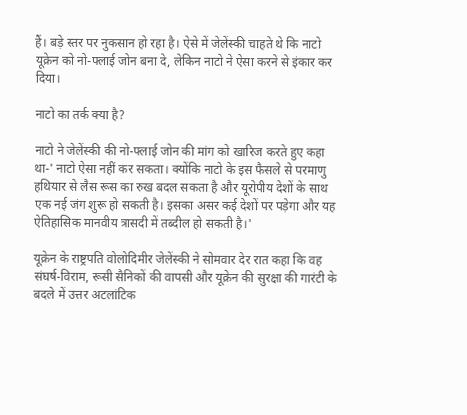हैं। बड़े स्तर पर नुकसान हो रहा है। ऐसे में जेलेंस्की चाहते थे कि नाटो यूक्रेन को नो-फ्लाई जोन बना दे, लेकिन नाटो ने ऐसा करने से इंकार कर दिया।

नाटो का तर्क क्या है?

नाटो ने जेलेंस्की की नो-फ्लाई जोन की मांग को खारिज करते हुए कहा था-' नाटो ऐसा नहीं कर सकता। क्योंकि नाटो के इस फैसले से परमाणु हथियार से लैस रूस का रुख बदल सकता है और यूरोपीय देशों के साथ एक नई जंग शुरू हो सकती है। इसका असर कई देशों पर पड़ेगा और यह ऐतिहासिक मानवीय त्रासदी में तब्दील हो सकती है।'

यूक्रेन के राष्ट्रपति वोलोदिमीर जेलेंस्की ने सोमवार देर रात कहा कि वह संघर्ष-विराम, रूसी सैनिकों की वापसी और यूक्रेन की सुरक्षा की गारंटी के बदले में उत्तर अटलांटिक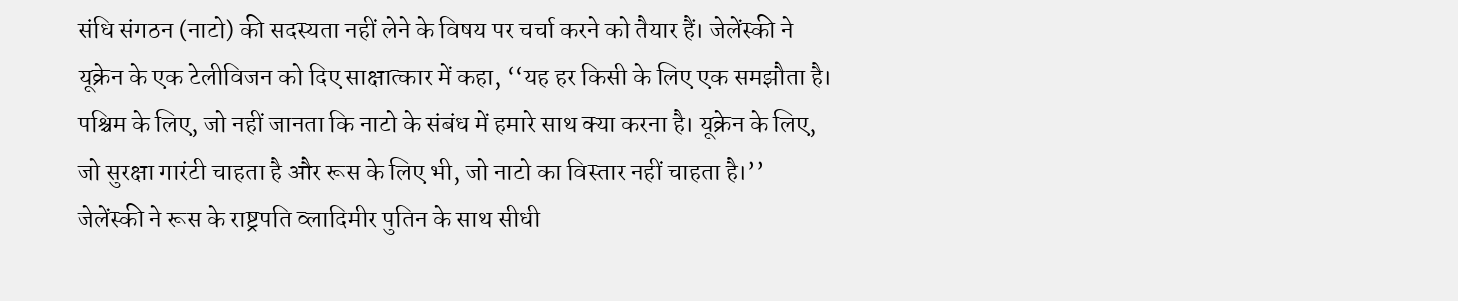संधि संगठन (नाटो) की सदस्यता नहीं लेने के विषय पर चर्चा करने को तैयार हैं। जेलेंस्की ने यूक्रेन के एक टेलीविजन को दिए साक्षात्कार में कहा, ‘‘यह हर किसी के लिए एक समझौता है। पश्चिम के लिए, जो नहीं जानता कि नाटो के संबंध में हमारे साथ क्या करना है। यूक्रेन के लिए, जो सुरक्षा गारंटी चाहता है और रूस के लिए भी, जो नाटो का विस्तार नहीं चाहता है।’’ जेलेंस्की ने रूस के राष्ट्रपति व्लादिमीर पुतिन के साथ सीधी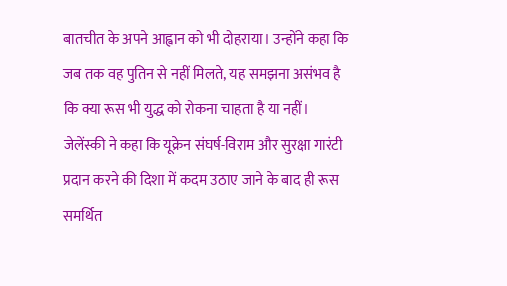बातचीत के अपने आह्वान को भी दोहराया। उन्होंने कहा कि जब तक वह पुतिन से नहीं मिलते, यह समझना असंभव है कि क्या रूस भी युद्ध को रोकना चाहता है या नहीं। जेलेंस्की ने कहा कि यूक्रेन संघर्ष-विराम और सुरक्षा गारंटी प्रदान करने की दिशा में कदम उठाए जाने के बाद ही रूस समर्थित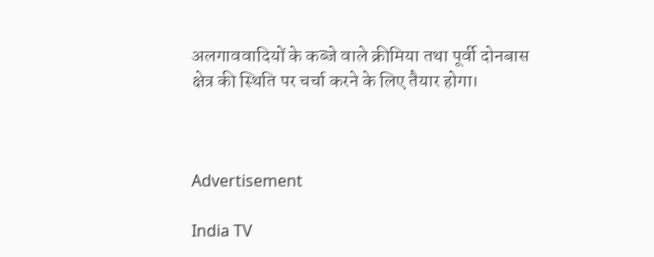अलगाववादियों के कब्जे वाले क्रीमिया तथा पूर्वी दोनबास क्षेत्र की स्थिति पर चर्चा करने के लिए तैयार होगा।



Advertisement

India TV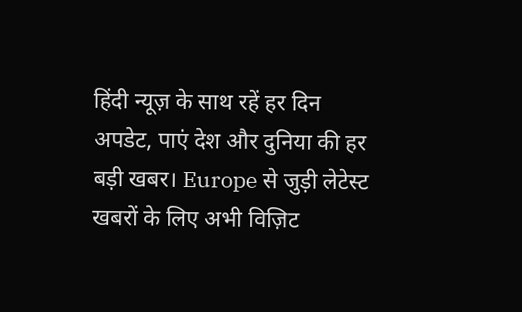हिंदी न्यूज़ के साथ रहें हर दिन अपडेट, पाएं देश और दुनिया की हर बड़ी खबर। Europe से जुड़ी लेटेस्ट खबरों के लिए अभी विज़िट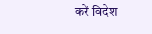करें विदेश